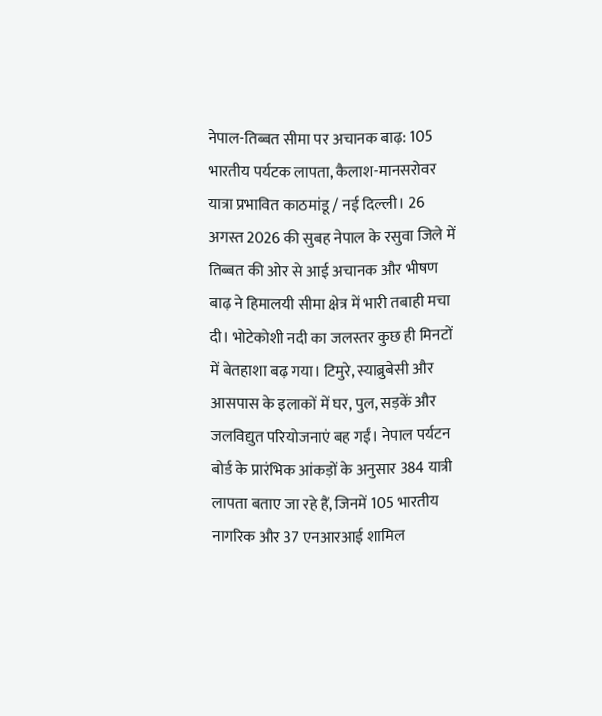नेपाल-तिब्बत सीमा पर अचानक बाढ़: 105 भारतीय पर्यटक लापता, कैलाश-मानसरोवर यात्रा प्रभावित काठमांडू / नई दिल्ली। 26 अगस्त 2026 की सुबह नेपाल के रसुवा जिले में तिब्बत की ओर से आई अचानक और भीषण बाढ़ ने हिमालयी सीमा क्षेत्र में भारी तबाही मचा दी। भोटेकोशी नदी का जलस्तर कुछ ही मिनटों में बेतहाशा बढ़ गया। टिमुरे, स्याब्रुबेसी और आसपास के इलाकों में घर, पुल, सड़कें और जलविद्युत परियोजनाएं बह गईं। नेपाल पर्यटन बोर्ड के प्रारंभिक आंकड़ों के अनुसार 384 यात्री लापता बताए जा रहे हैं, जिनमें 105 भारतीय नागरिक और 37 एनआरआई शामिल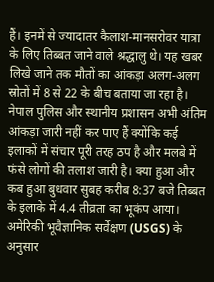हैं। इनमें से ज्यादातर कैलाश-मानसरोवर यात्रा के लिए तिब्बत जाने वाले श्रद्धालु थे। यह खबर लिखे जाने तक मौतों का आंकड़ा अलग-अलग स्रोतों में 8 से 22 के बीच बताया जा रहा है। नेपाल पुलिस और स्थानीय प्रशासन अभी अंतिम आंकड़ा जारी नहीं कर पाए हैं क्योंकि कई इलाकों में संचार पूरी तरह ठप है और मलबे में फंसे लोगों की तलाश जारी है। क्या हुआ और कब हुआ बुधवार सुबह करीब 8:37 बजे तिब्बत के इलाके में 4.4 तीव्रता का भूकंप आया। अमेरिकी भूवैज्ञानिक सर्वेक्षण (USGS) के अनुसार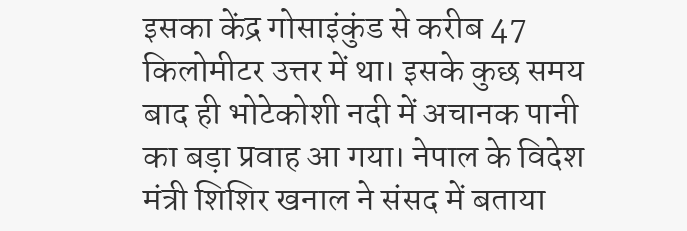इसका केंद्र गोसाइंकुंड से करीब 47 किलोमीटर उत्तर में था। इसके कुछ समय बाद ही भोटेकोशी नदी में अचानक पानी का बड़ा प्रवाह आ गया। नेपाल के विदेश मंत्री शिशिर खनाल ने संसद में बताया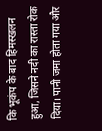कि भूकंप के बाद हिमस्खलन हुआ, जिसने नदी का रास्ता रोक दिया। पानी जमा होता गया और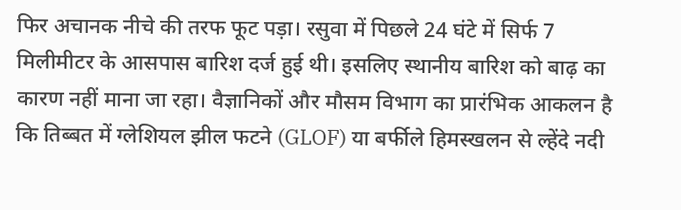फिर अचानक नीचे की तरफ फूट पड़ा। रसुवा में पिछले 24 घंटे में सिर्फ 7 मिलीमीटर के आसपास बारिश दर्ज हुई थी। इसलिए स्थानीय बारिश को बाढ़ का कारण नहीं माना जा रहा। वैज्ञानिकों और मौसम विभाग का प्रारंभिक आकलन है कि तिब्बत में ग्लेशियल झील फटने (GLOF) या बर्फीले हिमस्खलन से ल्हेंदे नदी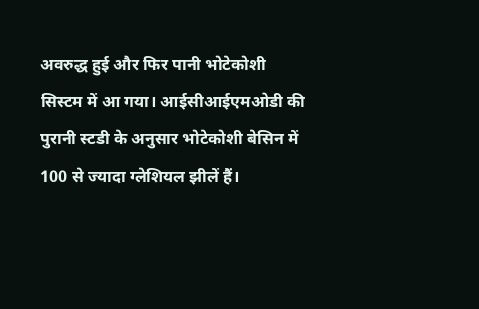अवरुद्ध हुई और फिर पानी भोटेकोशी सिस्टम में आ गया। आईसीआईएमओडी की पुरानी स्टडी के अनुसार भोटेकोशी बेसिन में 100 से ज्यादा ग्लेशियल झीलें हैं।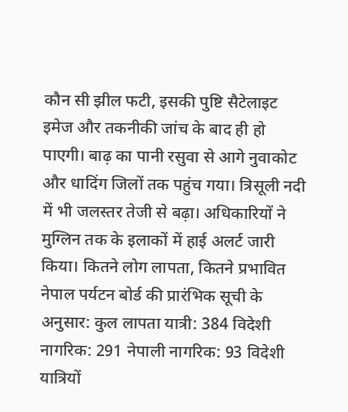कौन सी झील फटी, इसकी पुष्टि सैटेलाइट इमेज और तकनीकी जांच के बाद ही हो पाएगी। बाढ़ का पानी रसुवा से आगे नुवाकोट और धादिंग जिलों तक पहुंच गया। त्रिसूली नदी में भी जलस्तर तेजी से बढ़ा। अधिकारियों ने मुग्लिन तक के इलाकों में हाई अलर्ट जारी किया। कितने लोग लापता, कितने प्रभावित नेपाल पर्यटन बोर्ड की प्रारंभिक सूची के अनुसार: कुल लापता यात्री: 384 विदेशी नागरिक: 291 नेपाली नागरिक: 93 विदेशी यात्रियों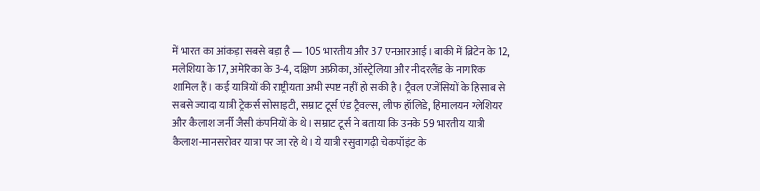में भारत का आंकड़ा सबसे बड़ा है — 105 भारतीय और 37 एनआरआई। बाकी में ब्रिटेन के 12, मलेशिया के 17, अमेरिका के 3-4, दक्षिण अफ्रीका, ऑस्ट्रेलिया और नीदरलैंड के नागरिक शामिल हैं। कई यात्रियों की राष्ट्रीयता अभी स्पष्ट नहीं हो सकी है। ट्रैवल एजेंसियों के हिसाब से सबसे ज्यादा यात्री ट्रेकर्स सोसाइटी, सम्राट टूर्स एंड ट्रैवल्स, लीफ हॉलिडे, हिमालयन ग्लेशियर और कैलाश जर्नी जैसी कंपनियों के थे। सम्राट टूर्स ने बताया कि उनके 59 भारतीय यात्री कैलाश-मानसरोवर यात्रा पर जा रहे थे। ये यात्री रसुवागढ़ी चेकपॉइंट के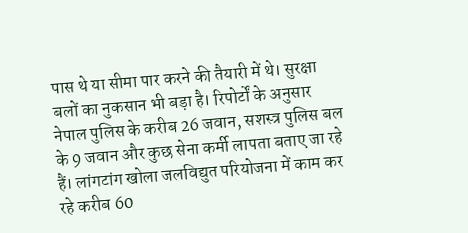पास थे या सीमा पार करने की तैयारी में थे। सुरक्षा बलों का नुकसान भी बड़ा है। रिपोर्टों के अनुसार नेपाल पुलिस के करीब 26 जवान, सशस्त्र पुलिस बल के 9 जवान और कुछ सेना कर्मी लापता बताए जा रहे हैं। लांगटांग खोला जलविद्युत परियोजना में काम कर रहे करीब 60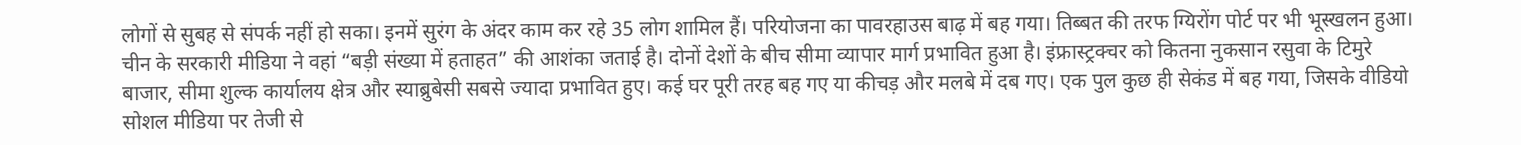लोगों से सुबह से संपर्क नहीं हो सका। इनमें सुरंग के अंदर काम कर रहे 35 लोग शामिल हैं। परियोजना का पावरहाउस बाढ़ में बह गया। तिब्बत की तरफ ग्यिरोंग पोर्ट पर भी भूस्खलन हुआ। चीन के सरकारी मीडिया ने वहां “बड़ी संख्या में हताहत” की आशंका जताई है। दोनों देशों के बीच सीमा व्यापार मार्ग प्रभावित हुआ है। इंफ्रास्ट्रक्चर को कितना नुकसान रसुवा के टिमुरे बाजार, सीमा शुल्क कार्यालय क्षेत्र और स्याब्रुबेसी सबसे ज्यादा प्रभावित हुए। कई घर पूरी तरह बह गए या कीचड़ और मलबे में दब गए। एक पुल कुछ ही सेकंड में बह गया, जिसके वीडियो सोशल मीडिया पर तेजी से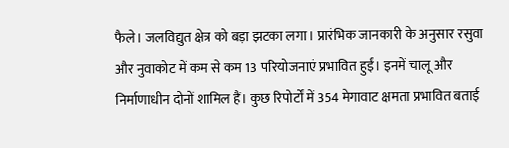फैले। जलविद्युत क्षेत्र को बड़ा झटका लगा। प्रारंभिक जानकारी के अनुसार रसुवा और नुवाकोट में कम से कम 13 परियोजनाएं प्रभावित हुईं। इनमें चालू और निर्माणाधीन दोनों शामिल हैं। कुछ रिपोर्टों में 354 मेगावाट क्षमता प्रभावित बताई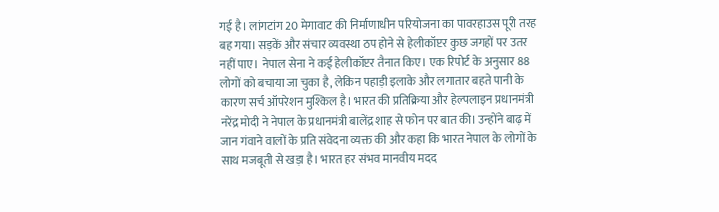गई है। लांगटांग 20 मेगावाट की निर्माणाधीन परियोजना का पावरहाउस पूरी तरह बह गया। सड़कें और संचार व्यवस्था ठप होने से हेलीकॉप्टर कुछ जगहों पर उतर नहीं पाए। नेपाल सेना ने कई हेलीकॉप्टर तैनात किए। एक रिपोर्ट के अनुसार 88 लोगों को बचाया जा चुका है, लेकिन पहाड़ी इलाके और लगातार बहते पानी के कारण सर्च ऑपरेशन मुश्किल है। भारत की प्रतिक्रिया और हेल्पलाइन प्रधानमंत्री नरेंद्र मोदी ने नेपाल के प्रधानमंत्री बालेंद्र शाह से फोन पर बात की। उन्होंने बाढ़ में जान गंवाने वालों के प्रति संवेदना व्यक्त की और कहा कि भारत नेपाल के लोगों के साथ मजबूती से खड़ा है। भारत हर संभव मानवीय मदद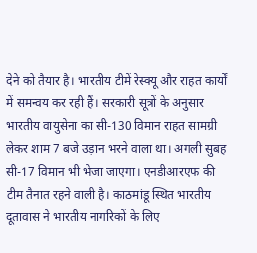देने को तैयार है। भारतीय टीमें रेस्क्यू और राहत कार्यों में समन्वय कर रही हैं। सरकारी सूत्रों के अनुसार भारतीय वायुसेना का सी-130 विमान राहत सामग्री लेकर शाम 7 बजे उड़ान भरने वाला था। अगली सुबह सी-17 विमान भी भेजा जाएगा। एनडीआरएफ की टीम तैनात रहने वाली है। काठमांडू स्थित भारतीय दूतावास ने भारतीय नागरिकों के लिए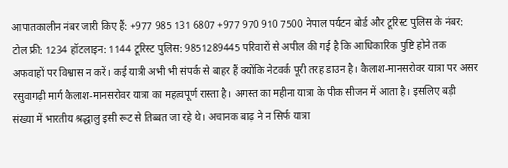आपातकालीन नंबर जारी किए हैं: +977 985 131 6807 +977 970 910 7500 नेपाल पर्यटन बोर्ड और टूरिस्ट पुलिस के नंबर: टोल फ्री: 1234 हॉटलाइन: 1144 टूरिस्ट पुलिस: 9851289445 परिवारों से अपील की गई है कि आधिकारिक पुष्टि होने तक अफवाहों पर विश्वास न करें। कई यात्री अभी भी संपर्क से बाहर हैं क्योंकि नेटवर्क पूरी तरह डाउन है। कैलाश-मानसरोवर यात्रा पर असर रसुवागढ़ी मार्ग कैलाश-मानसरोवर यात्रा का महत्वपूर्ण रास्ता है। अगस्त का महीना यात्रा के पीक सीजन में आता है। इसलिए बड़ी संख्या में भारतीय श्रद्धालु इसी रूट से तिब्बत जा रहे थे। अचानक बाढ़ ने न सिर्फ यात्रा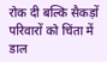रोक दी बल्कि सैकड़ों परिवारों को चिंता में डाल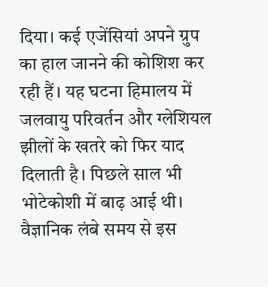दिया। कई एजेंसियां अपने ग्रुप का हाल जानने की कोशिश कर रही हैं। यह घटना हिमालय में जलवायु परिवर्तन और ग्लेशियल झीलों के खतरे को फिर याद दिलाती है। पिछले साल भी भोटेकोशी में बाढ़ आई थी। वैज्ञानिक लंबे समय से इस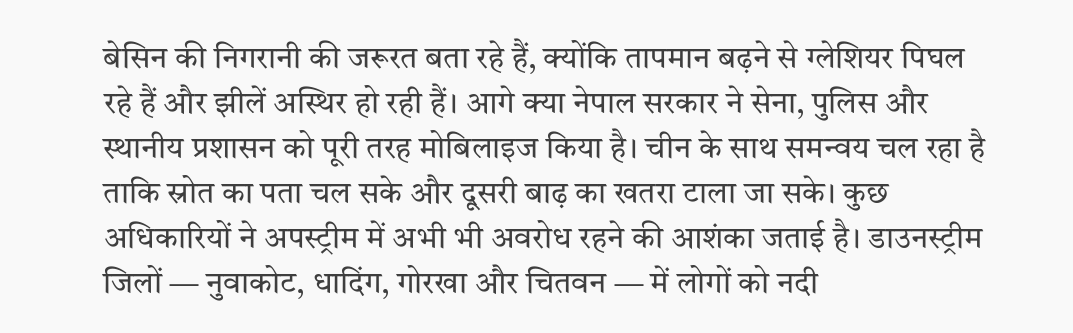बेसिन की निगरानी की जरूरत बता रहे हैं, क्योंकि तापमान बढ़ने से ग्लेशियर पिघल रहे हैं और झीलें अस्थिर हो रही हैं। आगे क्या नेपाल सरकार ने सेना, पुलिस और स्थानीय प्रशासन को पूरी तरह मोबिलाइज किया है। चीन के साथ समन्वय चल रहा है ताकि स्रोत का पता चल सके और दूसरी बाढ़ का खतरा टाला जा सके। कुछ अधिकारियों ने अपस्ट्रीम में अभी भी अवरोध रहने की आशंका जताई है। डाउनस्ट्रीम जिलों — नुवाकोट, धादिंग, गोरखा और चितवन — में लोगों को नदी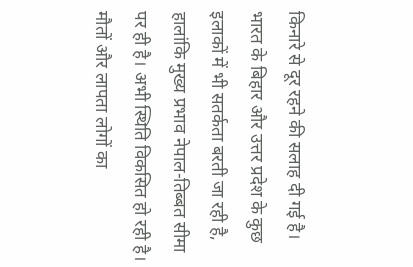किनारे से दूर रहने की सलाह दी गई है। भारत के बिहार और उत्तर प्रदेश के कुछ इलाकों में भी सतर्कता बरती जा रही है, हालांकि मुख्य प्रभाव नेपाल-तिब्बत सीमा पर ही है। अभी स्थिति विकसित हो रही है। मौतों और लापता लोगों का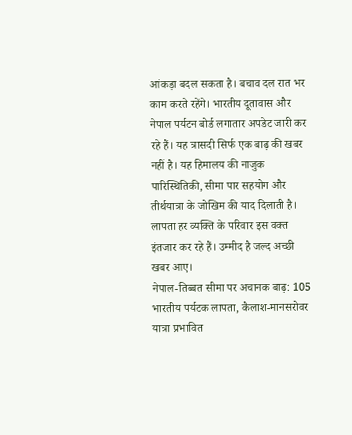आंकड़ा बदल सकता है। बचाव दल रात भर काम करते रहेंगे। भारतीय दूतावास और नेपाल पर्यटन बोर्ड लगातार अपडेट जारी कर रहे हैं। यह त्रासदी सिर्फ एक बाढ़ की खबर नहीं है। यह हिमालय की नाजुक पारिस्थितिकी, सीमा पार सहयोग और तीर्थयात्रा के जोखिम की याद दिलाती है। लापता हर व्यक्ति के परिवार इस वक्त इंतजार कर रहे हैं। उम्मीद है जल्द अच्छी खबर आए।
नेपाल-तिब्बत सीमा पर अचानक बाढ़: 105 भारतीय पर्यटक लापता, कैलाश-मानसरोवर यात्रा प्रभावित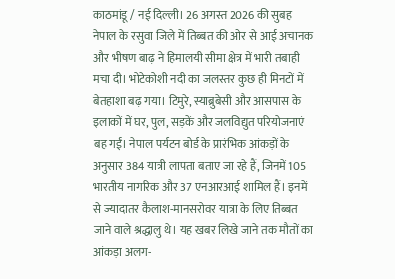काठमांडू / नई दिल्ली। 26 अगस्त 2026 की सुबह नेपाल के रसुवा जिले में तिब्बत की ओर से आई अचानक और भीषण बाढ़ ने हिमालयी सीमा क्षेत्र में भारी तबाही मचा दी। भोटेकोशी नदी का जलस्तर कुछ ही मिनटों में बेतहाशा बढ़ गया। टिमुरे, स्याब्रुबेसी और आसपास के इलाकों में घर, पुल, सड़कें और जलविद्युत परियोजनाएं बह गईं। नेपाल पर्यटन बोर्ड के प्रारंभिक आंकड़ों के अनुसार 384 यात्री लापता बताए जा रहे हैं, जिनमें 105 भारतीय नागरिक और 37 एनआरआई शामिल हैं। इनमें से ज्यादातर कैलाश-मानसरोवर यात्रा के लिए तिब्बत जाने वाले श्रद्धालु थे। यह खबर लिखे जाने तक मौतों का आंकड़ा अलग-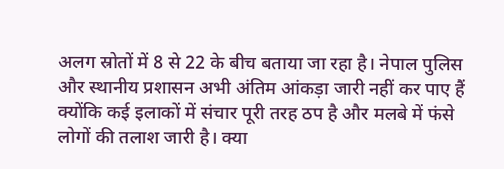अलग स्रोतों में 8 से 22 के बीच बताया जा रहा है। नेपाल पुलिस और स्थानीय प्रशासन अभी अंतिम आंकड़ा जारी नहीं कर पाए हैं क्योंकि कई इलाकों में संचार पूरी तरह ठप है और मलबे में फंसे लोगों की तलाश जारी है। क्या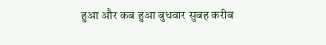हुआ और कब हुआ बुधवार सुबह करीब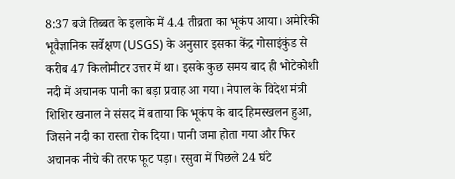8:37 बजे तिब्बत के इलाके में 4.4 तीव्रता का भूकंप आया। अमेरिकी भूवैज्ञानिक सर्वेक्षण (USGS) के अनुसार इसका केंद्र गोसाइंकुंड से करीब 47 किलोमीटर उत्तर में था। इसके कुछ समय बाद ही भोटेकोशी नदी में अचानक पानी का बड़ा प्रवाह आ गया। नेपाल के विदेश मंत्री शिशिर खनाल ने संसद में बताया कि भूकंप के बाद हिमस्खलन हुआ, जिसने नदी का रास्ता रोक दिया। पानी जमा होता गया और फिर अचानक नीचे की तरफ फूट पड़ा। रसुवा में पिछले 24 घंटे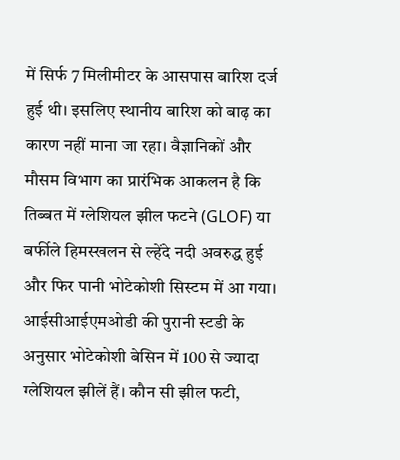में सिर्फ 7 मिलीमीटर के आसपास बारिश दर्ज हुई थी। इसलिए स्थानीय बारिश को बाढ़ का कारण नहीं माना जा रहा। वैज्ञानिकों और मौसम विभाग का प्रारंभिक आकलन है कि तिब्बत में ग्लेशियल झील फटने (GLOF) या बर्फीले हिमस्खलन से ल्हेंदे नदी अवरुद्ध हुई और फिर पानी भोटेकोशी सिस्टम में आ गया। आईसीआईएमओडी की पुरानी स्टडी के अनुसार भोटेकोशी बेसिन में 100 से ज्यादा ग्लेशियल झीलें हैं। कौन सी झील फटी,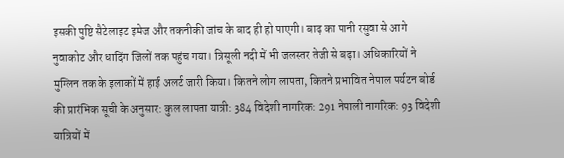इसकी पुष्टि सैटेलाइट इमेज और तकनीकी जांच के बाद ही हो पाएगी। बाढ़ का पानी रसुवा से आगे नुवाकोट और धादिंग जिलों तक पहुंच गया। त्रिसूली नदी में भी जलस्तर तेजी से बढ़ा। अधिकारियों ने मुग्लिन तक के इलाकों में हाई अलर्ट जारी किया। कितने लोग लापता, कितने प्रभावित नेपाल पर्यटन बोर्ड की प्रारंभिक सूची के अनुसार: कुल लापता यात्री: 384 विदेशी नागरिक: 291 नेपाली नागरिक: 93 विदेशी यात्रियों में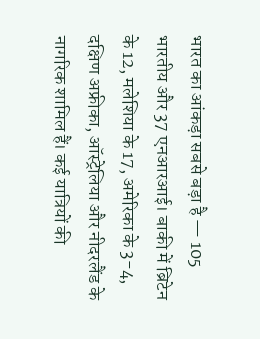भारत का आंकड़ा सबसे बड़ा है — 105 भारतीय और 37 एनआरआई। बाकी में ब्रिटेन के 12, मलेशिया के 17, अमेरिका के 3-4, दक्षिण अफ्रीका, ऑस्ट्रेलिया और नीदरलैंड के नागरिक शामिल हैं। कई यात्रियों की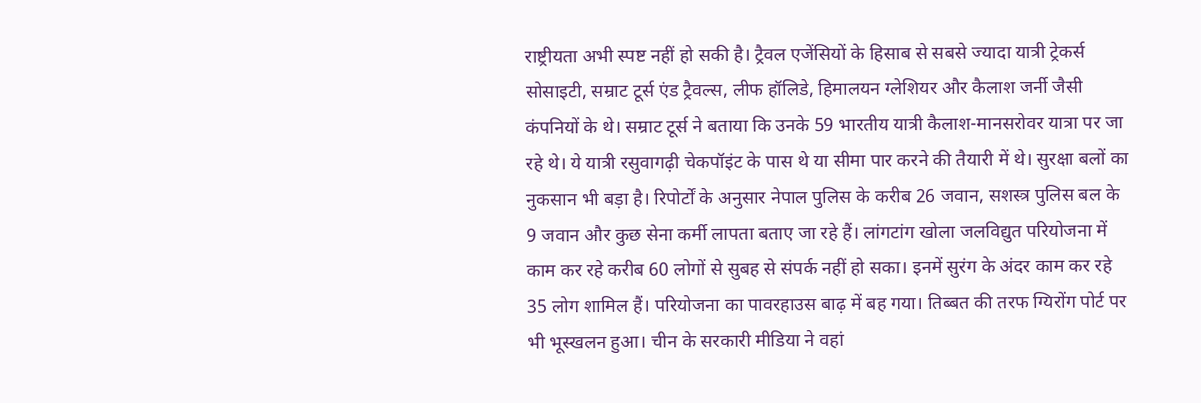राष्ट्रीयता अभी स्पष्ट नहीं हो सकी है। ट्रैवल एजेंसियों के हिसाब से सबसे ज्यादा यात्री ट्रेकर्स सोसाइटी, सम्राट टूर्स एंड ट्रैवल्स, लीफ हॉलिडे, हिमालयन ग्लेशियर और कैलाश जर्नी जैसी कंपनियों के थे। सम्राट टूर्स ने बताया कि उनके 59 भारतीय यात्री कैलाश-मानसरोवर यात्रा पर जा रहे थे। ये यात्री रसुवागढ़ी चेकपॉइंट के पास थे या सीमा पार करने की तैयारी में थे। सुरक्षा बलों का नुकसान भी बड़ा है। रिपोर्टों के अनुसार नेपाल पुलिस के करीब 26 जवान, सशस्त्र पुलिस बल के 9 जवान और कुछ सेना कर्मी लापता बताए जा रहे हैं। लांगटांग खोला जलविद्युत परियोजना में काम कर रहे करीब 60 लोगों से सुबह से संपर्क नहीं हो सका। इनमें सुरंग के अंदर काम कर रहे 35 लोग शामिल हैं। परियोजना का पावरहाउस बाढ़ में बह गया। तिब्बत की तरफ ग्यिरोंग पोर्ट पर भी भूस्खलन हुआ। चीन के सरकारी मीडिया ने वहां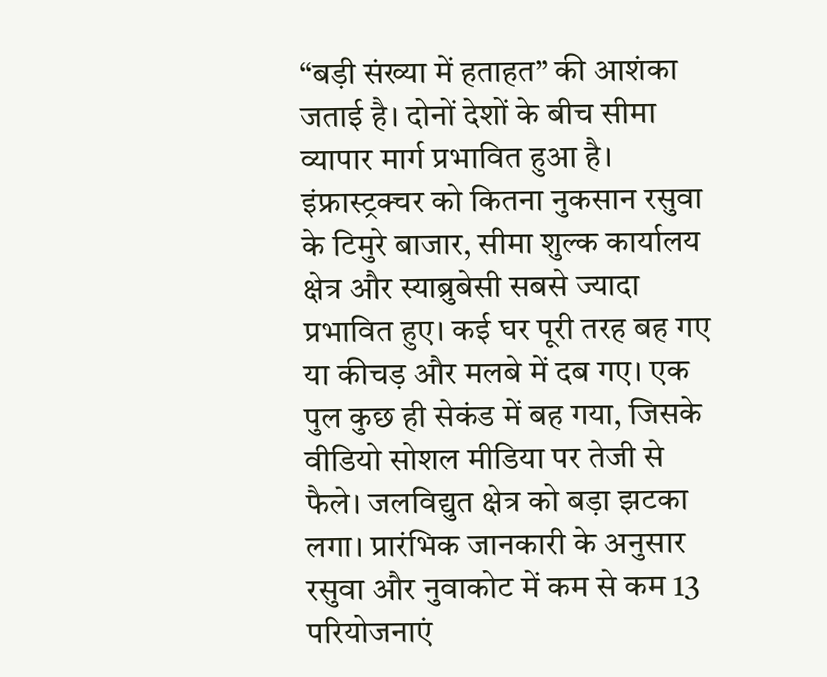“बड़ी संख्या में हताहत” की आशंका जताई है। दोनों देशों के बीच सीमा व्यापार मार्ग प्रभावित हुआ है। इंफ्रास्ट्रक्चर को कितना नुकसान रसुवा के टिमुरे बाजार, सीमा शुल्क कार्यालय क्षेत्र और स्याब्रुबेसी सबसे ज्यादा प्रभावित हुए। कई घर पूरी तरह बह गए या कीचड़ और मलबे में दब गए। एक पुल कुछ ही सेकंड में बह गया, जिसके वीडियो सोशल मीडिया पर तेजी से फैले। जलविद्युत क्षेत्र को बड़ा झटका लगा। प्रारंभिक जानकारी के अनुसार रसुवा और नुवाकोट में कम से कम 13 परियोजनाएं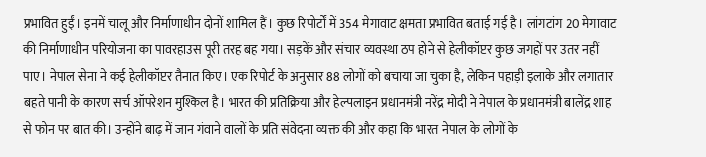प्रभावित हुईं। इनमें चालू और निर्माणाधीन दोनों शामिल हैं। कुछ रिपोर्टों में 354 मेगावाट क्षमता प्रभावित बताई गई है। लांगटांग 20 मेगावाट की निर्माणाधीन परियोजना का पावरहाउस पूरी तरह बह गया। सड़कें और संचार व्यवस्था ठप होने से हेलीकॉप्टर कुछ जगहों पर उतर नहीं पाए। नेपाल सेना ने कई हेलीकॉप्टर तैनात किए। एक रिपोर्ट के अनुसार 88 लोगों को बचाया जा चुका है, लेकिन पहाड़ी इलाके और लगातार बहते पानी के कारण सर्च ऑपरेशन मुश्किल है। भारत की प्रतिक्रिया और हेल्पलाइन प्रधानमंत्री नरेंद्र मोदी ने नेपाल के प्रधानमंत्री बालेंद्र शाह से फोन पर बात की। उन्होंने बाढ़ में जान गंवाने वालों के प्रति संवेदना व्यक्त की और कहा कि भारत नेपाल के लोगों के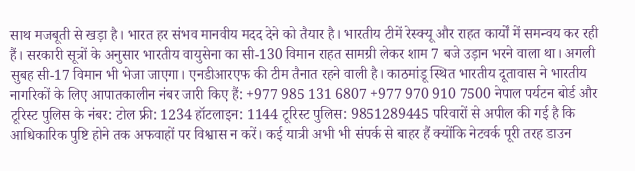साथ मजबूती से खड़ा है। भारत हर संभव मानवीय मदद देने को तैयार है। भारतीय टीमें रेस्क्यू और राहत कार्यों में समन्वय कर रही हैं। सरकारी सूत्रों के अनुसार भारतीय वायुसेना का सी-130 विमान राहत सामग्री लेकर शाम 7 बजे उड़ान भरने वाला था। अगली सुबह सी-17 विमान भी भेजा जाएगा। एनडीआरएफ की टीम तैनात रहने वाली है। काठमांडू स्थित भारतीय दूतावास ने भारतीय नागरिकों के लिए आपातकालीन नंबर जारी किए हैं: +977 985 131 6807 +977 970 910 7500 नेपाल पर्यटन बोर्ड और टूरिस्ट पुलिस के नंबर: टोल फ्री: 1234 हॉटलाइन: 1144 टूरिस्ट पुलिस: 9851289445 परिवारों से अपील की गई है कि आधिकारिक पुष्टि होने तक अफवाहों पर विश्वास न करें। कई यात्री अभी भी संपर्क से बाहर हैं क्योंकि नेटवर्क पूरी तरह डाउन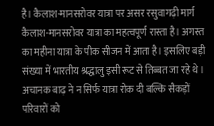है। कैलाश-मानसरोवर यात्रा पर असर रसुवागढ़ी मार्ग कैलाश-मानसरोवर यात्रा का महत्वपूर्ण रास्ता है। अगस्त का महीना यात्रा के पीक सीजन में आता है। इसलिए बड़ी संख्या में भारतीय श्रद्धालु इसी रूट से तिब्बत जा रहे थे। अचानक बाढ़ ने न सिर्फ यात्रा रोक दी बल्कि सैकड़ों परिवारों को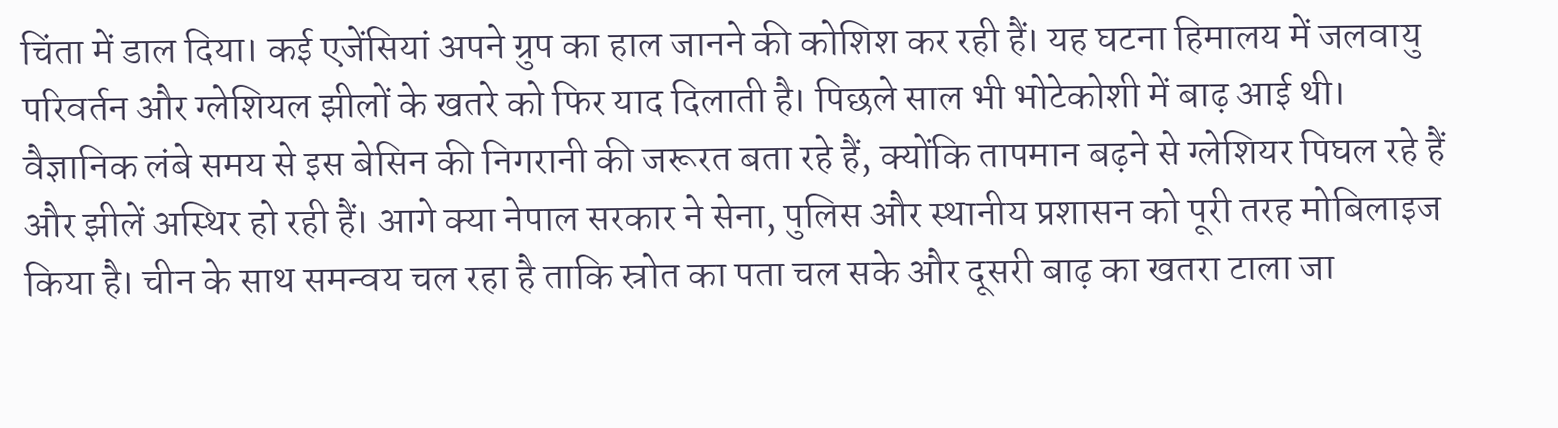चिंता में डाल दिया। कई एजेंसियां अपने ग्रुप का हाल जानने की कोशिश कर रही हैं। यह घटना हिमालय में जलवायु परिवर्तन और ग्लेशियल झीलों के खतरे को फिर याद दिलाती है। पिछले साल भी भोटेकोशी में बाढ़ आई थी। वैज्ञानिक लंबे समय से इस बेसिन की निगरानी की जरूरत बता रहे हैं, क्योंकि तापमान बढ़ने से ग्लेशियर पिघल रहे हैं और झीलें अस्थिर हो रही हैं। आगे क्या नेपाल सरकार ने सेना, पुलिस और स्थानीय प्रशासन को पूरी तरह मोबिलाइज किया है। चीन के साथ समन्वय चल रहा है ताकि स्रोत का पता चल सके और दूसरी बाढ़ का खतरा टाला जा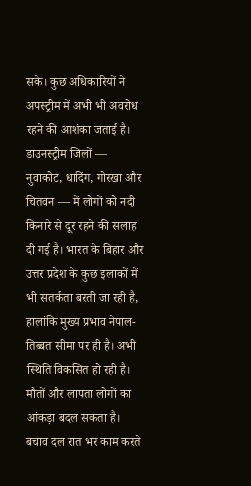सके। कुछ अधिकारियों ने अपस्ट्रीम में अभी भी अवरोध रहने की आशंका जताई है। डाउनस्ट्रीम जिलों — नुवाकोट, धादिंग, गोरखा और चितवन — में लोगों को नदी किनारे से दूर रहने की सलाह दी गई है। भारत के बिहार और उत्तर प्रदेश के कुछ इलाकों में भी सतर्कता बरती जा रही है, हालांकि मुख्य प्रभाव नेपाल-तिब्बत सीमा पर ही है। अभी स्थिति विकसित हो रही है। मौतों और लापता लोगों का आंकड़ा बदल सकता है। बचाव दल रात भर काम करते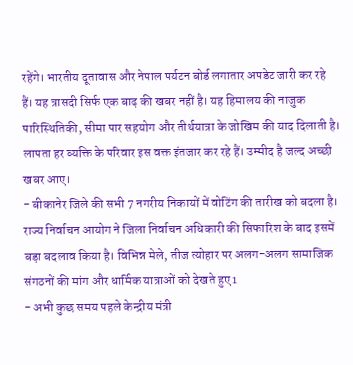रहेंगे। भारतीय दूतावास और नेपाल पर्यटन बोर्ड लगातार अपडेट जारी कर रहे हैं। यह त्रासदी सिर्फ एक बाढ़ की खबर नहीं है। यह हिमालय की नाजुक पारिस्थितिकी, सीमा पार सहयोग और तीर्थयात्रा के जोखिम की याद दिलाती है। लापता हर व्यक्ति के परिवार इस वक्त इंतजार कर रहे हैं। उम्मीद है जल्द अच्छी खबर आए।
- बीकानेर जिले की सभी 7 नगरीय निकायों में वोटिंग की तारीख को बदला है। राज्य निर्वाचन आयोग ने जिला निर्वाचन अधिकारी की सिफारिश के बाद इसमें बड़ा बदलाव किया है। विभिन्न मेले, तीज त्योहार पर अलग-अलग सामाजिक संगठनों की मांग और धार्मिक यात्राओं को देखते हुए1
- अभी कुछ समय पहले केन्द्रीय मंत्री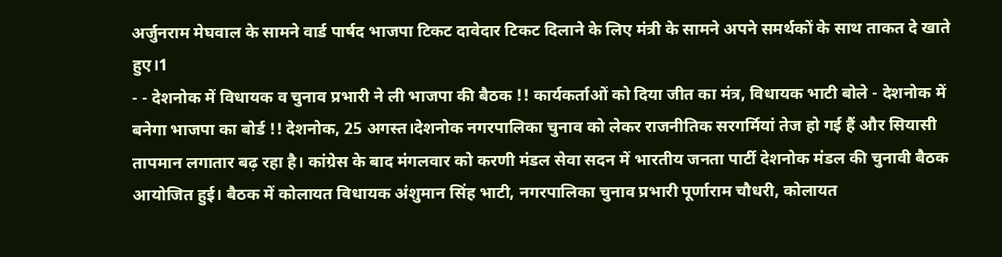अर्जुनराम मेघवाल के सामने वार्ड पार्षद भाजपा टिकट दावेदार टिकट दिलाने के लिए मंत्री के सामने अपने समर्थकों के साथ ताकत दे खाते हुए।1
- - देशनोक में विधायक व चुनाव प्रभारी ने ली भाजपा की बैठक !! कार्यकर्ताओं को दिया जीत का मंत्र, विधायक भाटी बोले - देशनोक में बनेगा भाजपा का बोर्ड !! देशनोक, 25 अगस्त।देशनोक नगरपालिका चुनाव को लेकर राजनीतिक सरगर्मियां तेज हो गई हैं और सियासी तापमान लगातार बढ़ रहा है। कांग्रेस के बाद मंगलवार को करणी मंडल सेवा सदन में भारतीय जनता पार्टी देशनोक मंडल की चुनावी बैठक आयोजित हुई। बैठक में कोलायत विधायक अंशुमान सिंह भाटी, नगरपालिका चुनाव प्रभारी पूर्णाराम चौधरी, कोलायत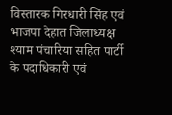विस्तारक गिरधारी सिंह एवं भाजपा देहात जिलाध्यक्ष श्याम पंचारिया सहित पार्टी के पदाधिकारी एवं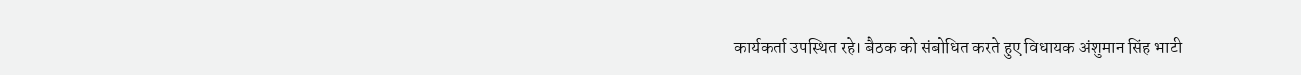कार्यकर्ता उपस्थित रहे। बैठक को संबोधित करते हुए विधायक अंशुमान सिंह भाटी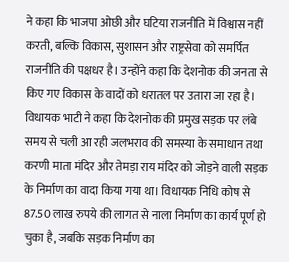ने कहा कि भाजपा ओछी और घटिया राजनीति में विश्वास नहीं करती, बल्कि विकास, सुशासन और राष्ट्रसेवा को समर्पित राजनीति की पक्षधर है। उन्होंने कहा कि देशनोक की जनता से किए गए विकास के वादों को धरातल पर उतारा जा रहा है। विधायक भाटी ने कहा कि देशनोक की प्रमुख सड़क पर लंबे समय से चली आ रही जलभराव की समस्या के समाधान तथा करणी माता मंदिर और तेमड़ा राय मंदिर को जोड़ने वाली सड़क के निर्माण का वादा किया गया था। विधायक निधि कोष से 87.50 लाख रुपये की लागत से नाला निर्माण का कार्य पूर्ण हो चुका है, जबकि सड़क निर्माण का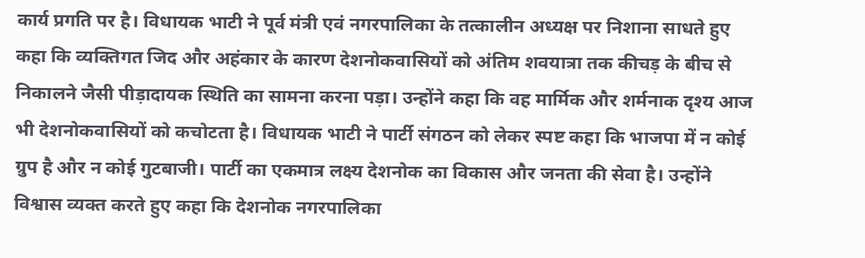कार्य प्रगति पर है। विधायक भाटी ने पूर्व मंत्री एवं नगरपालिका के तत्कालीन अध्यक्ष पर निशाना साधते हुए कहा कि व्यक्तिगत जिद और अहंकार के कारण देशनोकवासियों को अंतिम शवयात्रा तक कीचड़ के बीच से निकालने जैसी पीड़ादायक स्थिति का सामना करना पड़ा। उन्होंने कहा कि वह मार्मिक और शर्मनाक दृश्य आज भी देशनोकवासियों को कचोटता है। विधायक भाटी ने पार्टी संगठन को लेकर स्पष्ट कहा कि भाजपा में न कोई ग्रुप है और न कोई गुटबाजी। पार्टी का एकमात्र लक्ष्य देशनोक का विकास और जनता की सेवा है। उन्होंने विश्वास व्यक्त करते हुए कहा कि देशनोक नगरपालिका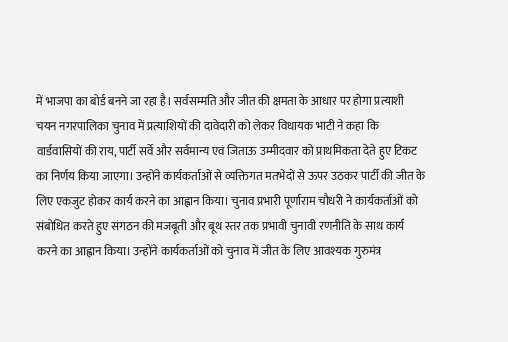में भाजपा का बोर्ड बनने जा रहा है। सर्वसम्मति और जीत की क्षमता के आधार पर होगा प्रत्याशी चयन नगरपालिका चुनाव में प्रत्याशियों की दावेदारी को लेकर विधायक भाटी ने कहा कि वार्डवासियों की राय, पार्टी सर्वे और सर्वमान्य एवं जिताऊ उम्मीदवार को प्राथमिकता देते हुए टिकट का निर्णय किया जाएगा। उन्होंने कार्यकर्ताओं से व्यक्तिगत मतभेदों से ऊपर उठकर पार्टी की जीत के लिए एकजुट होकर कार्य करने का आह्वान किया। चुनाव प्रभारी पूर्णाराम चौधरी ने कार्यकर्ताओं को संबोधित करते हुए संगठन की मजबूती और बूथ स्तर तक प्रभावी चुनावी रणनीति के साथ कार्य करने का आह्वान किया। उन्होंने कार्यकर्ताओं को चुनाव में जीत के लिए आवश्यक गुरुमंत्र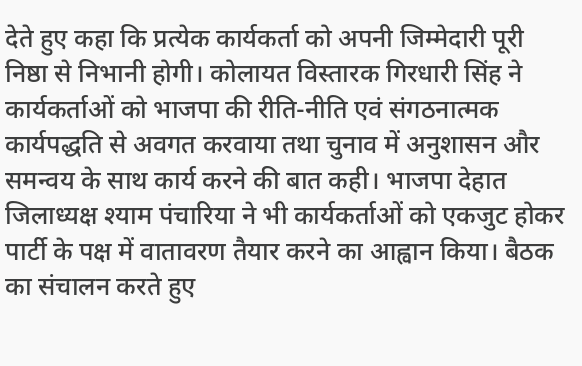देते हुए कहा कि प्रत्येक कार्यकर्ता को अपनी जिम्मेदारी पूरी निष्ठा से निभानी होगी। कोलायत विस्तारक गिरधारी सिंह ने कार्यकर्ताओं को भाजपा की रीति-नीति एवं संगठनात्मक कार्यपद्धति से अवगत करवाया तथा चुनाव में अनुशासन और समन्वय के साथ कार्य करने की बात कही। भाजपा देहात जिलाध्यक्ष श्याम पंचारिया ने भी कार्यकर्ताओं को एकजुट होकर पार्टी के पक्ष में वातावरण तैयार करने का आह्वान किया। बैठक का संचालन करते हुए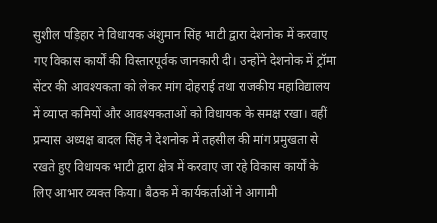सुशील पड़िहार ने विधायक अंशुमान सिंह भाटी द्वारा देशनोक में करवाए गए विकास कार्यों की विस्तारपूर्वक जानकारी दी। उन्होंने देशनोक में ट्रॉमा सेंटर की आवश्यकता को लेकर मांग दोहराई तथा राजकीय महाविद्यालय में व्याप्त कमियों और आवश्यकताओं को विधायक के समक्ष रखा। वहीं प्रन्यास अध्यक्ष बादल सिंह ने देशनोक में तहसील की मांग प्रमुखता से रखते हुए विधायक भाटी द्वारा क्षेत्र में करवाए जा रहे विकास कार्यों के लिए आभार व्यक्त किया। बैठक में कार्यकर्ताओं ने आगामी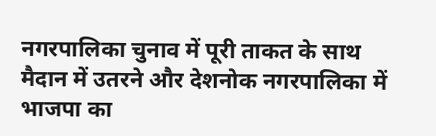नगरपालिका चुनाव में पूरी ताकत के साथ मैदान में उतरने और देशनोक नगरपालिका में भाजपा का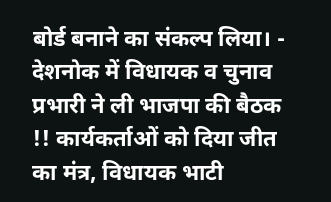बोर्ड बनाने का संकल्प लिया। - देशनोक में विधायक व चुनाव प्रभारी ने ली भाजपा की बैठक !! कार्यकर्ताओं को दिया जीत का मंत्र, विधायक भाटी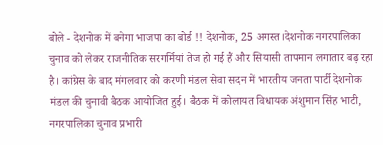बोले - देशनोक में बनेगा भाजपा का बोर्ड !! देशनोक, 25 अगस्त।देशनोक नगरपालिका चुनाव को लेकर राजनीतिक सरगर्मियां तेज हो गई हैं और सियासी तापमान लगातार बढ़ रहा है। कांग्रेस के बाद मंगलवार को करणी मंडल सेवा सदन में भारतीय जनता पार्टी देशनोक मंडल की चुनावी बैठक आयोजित हुई। बैठक में कोलायत विधायक अंशुमान सिंह भाटी, नगरपालिका चुनाव प्रभारी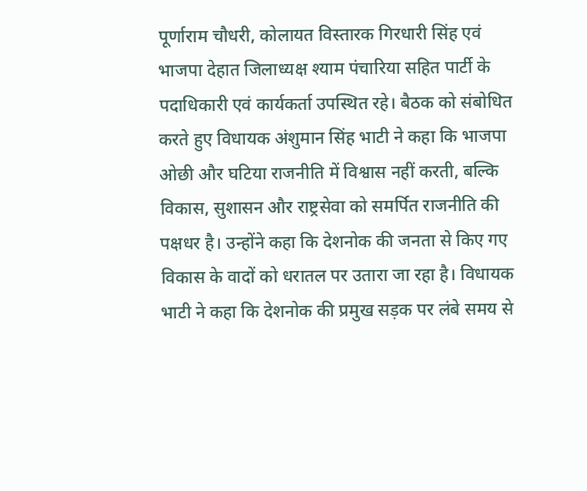पूर्णाराम चौधरी, कोलायत विस्तारक गिरधारी सिंह एवं भाजपा देहात जिलाध्यक्ष श्याम पंचारिया सहित पार्टी के पदाधिकारी एवं कार्यकर्ता उपस्थित रहे। बैठक को संबोधित करते हुए विधायक अंशुमान सिंह भाटी ने कहा कि भाजपा ओछी और घटिया राजनीति में विश्वास नहीं करती, बल्कि विकास, सुशासन और राष्ट्रसेवा को समर्पित राजनीति की पक्षधर है। उन्होंने कहा कि देशनोक की जनता से किए गए विकास के वादों को धरातल पर उतारा जा रहा है। विधायक भाटी ने कहा कि देशनोक की प्रमुख सड़क पर लंबे समय से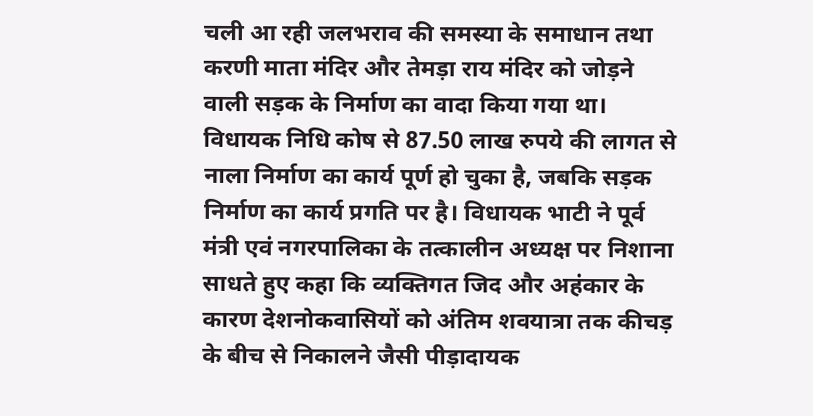चली आ रही जलभराव की समस्या के समाधान तथा करणी माता मंदिर और तेमड़ा राय मंदिर को जोड़ने वाली सड़क के निर्माण का वादा किया गया था। विधायक निधि कोष से 87.50 लाख रुपये की लागत से नाला निर्माण का कार्य पूर्ण हो चुका है, जबकि सड़क निर्माण का कार्य प्रगति पर है। विधायक भाटी ने पूर्व मंत्री एवं नगरपालिका के तत्कालीन अध्यक्ष पर निशाना साधते हुए कहा कि व्यक्तिगत जिद और अहंकार के कारण देशनोकवासियों को अंतिम शवयात्रा तक कीचड़ के बीच से निकालने जैसी पीड़ादायक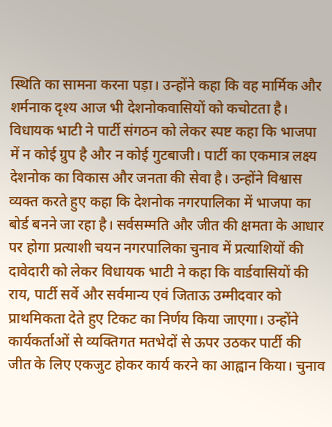स्थिति का सामना करना पड़ा। उन्होंने कहा कि वह मार्मिक और शर्मनाक दृश्य आज भी देशनोकवासियों को कचोटता है। विधायक भाटी ने पार्टी संगठन को लेकर स्पष्ट कहा कि भाजपा में न कोई ग्रुप है और न कोई गुटबाजी। पार्टी का एकमात्र लक्ष्य देशनोक का विकास और जनता की सेवा है। उन्होंने विश्वास व्यक्त करते हुए कहा कि देशनोक नगरपालिका में भाजपा का बोर्ड बनने जा रहा है। सर्वसम्मति और जीत की क्षमता के आधार पर होगा प्रत्याशी चयन नगरपालिका चुनाव में प्रत्याशियों की दावेदारी को लेकर विधायक भाटी ने कहा कि वार्डवासियों की राय, पार्टी सर्वे और सर्वमान्य एवं जिताऊ उम्मीदवार को प्राथमिकता देते हुए टिकट का निर्णय किया जाएगा। उन्होंने कार्यकर्ताओं से व्यक्तिगत मतभेदों से ऊपर उठकर पार्टी की जीत के लिए एकजुट होकर कार्य करने का आह्वान किया। चुनाव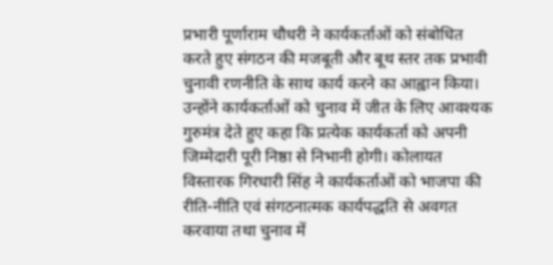प्रभारी पूर्णाराम चौधरी ने कार्यकर्ताओं को संबोधित करते हुए संगठन की मजबूती और बूथ स्तर तक प्रभावी चुनावी रणनीति के साथ कार्य करने का आह्वान किया। उन्होंने कार्यकर्ताओं को चुनाव में जीत के लिए आवश्यक गुरुमंत्र देते हुए कहा कि प्रत्येक कार्यकर्ता को अपनी जिम्मेदारी पूरी निष्ठा से निभानी होगी। कोलायत विस्तारक गिरधारी सिंह ने कार्यकर्ताओं को भाजपा की रीति-नीति एवं संगठनात्मक कार्यपद्धति से अवगत करवाया तथा चुनाव में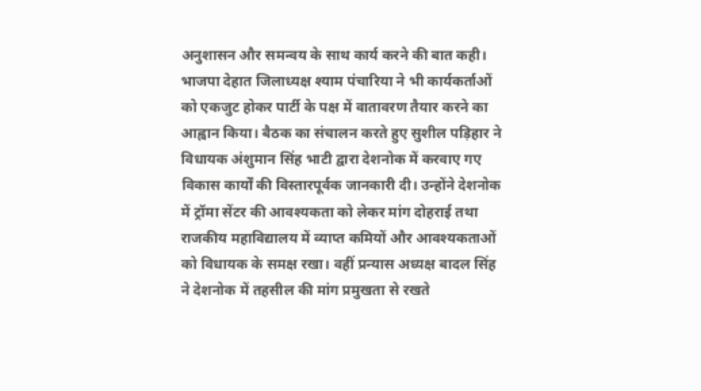अनुशासन और समन्वय के साथ कार्य करने की बात कही। भाजपा देहात जिलाध्यक्ष श्याम पंचारिया ने भी कार्यकर्ताओं को एकजुट होकर पार्टी के पक्ष में वातावरण तैयार करने का आह्वान किया। बैठक का संचालन करते हुए सुशील पड़िहार ने विधायक अंशुमान सिंह भाटी द्वारा देशनोक में करवाए गए विकास कार्यों की विस्तारपूर्वक जानकारी दी। उन्होंने देशनोक में ट्रॉमा सेंटर की आवश्यकता को लेकर मांग दोहराई तथा राजकीय महाविद्यालय में व्याप्त कमियों और आवश्यकताओं को विधायक के समक्ष रखा। वहीं प्रन्यास अध्यक्ष बादल सिंह ने देशनोक में तहसील की मांग प्रमुखता से रखते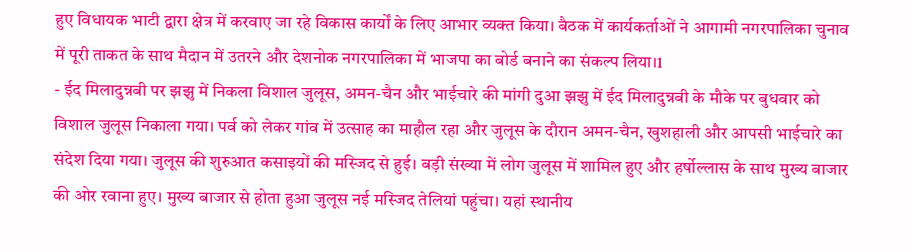हुए विधायक भाटी द्वारा क्षेत्र में करवाए जा रहे विकास कार्यों के लिए आभार व्यक्त किया। बैठक में कार्यकर्ताओं ने आगामी नगरपालिका चुनाव में पूरी ताकत के साथ मैदान में उतरने और देशनोक नगरपालिका में भाजपा का बोर्ड बनाने का संकल्प लिया।1
- ईद मिलादुन्नबी पर झझु में निकला विशाल जुलूस, अमन-चैन और भाईचारे की मांगी दुआ झझु में ईद मिलादुन्नबी के मौके पर बुधवार को विशाल जुलूस निकाला गया। पर्व को लेकर गांव में उत्साह का माहौल रहा और जुलूस के दौरान अमन-चैन, खुशहाली और आपसी भाईचारे का संदेश दिया गया। जुलूस की शुरुआत कसाइयों की मस्जिद से हुई। बड़ी संख्या में लोग जुलूस में शामिल हुए और हर्षोल्लास के साथ मुख्य बाजार की ओर रवाना हुए। मुख्य बाजार से होता हुआ जुलूस नई मस्जिद तेलियां पहुंचा। यहां स्थानीय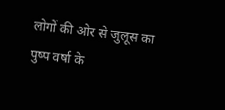लोगों की ओर से जुलूस का पुष्प वर्षा के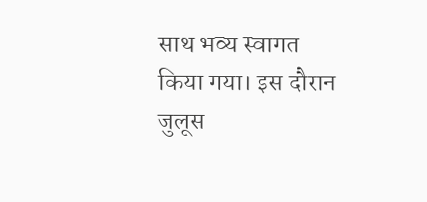साथ भव्य स्वागत किया गया। इस दौरान जुलूस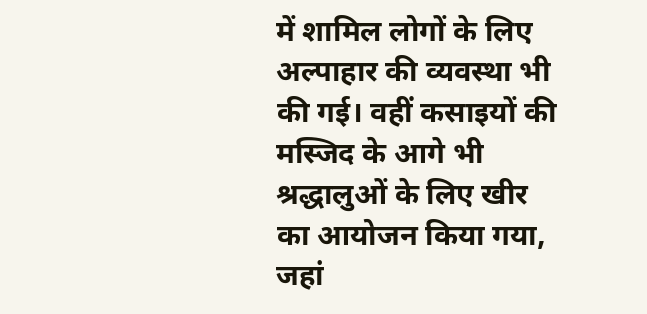में शामिल लोगों के लिए अल्पाहार की व्यवस्था भी की गई। वहीं कसाइयों की मस्जिद के आगे भी श्रद्धालुओं के लिए खीर का आयोजन किया गया, जहां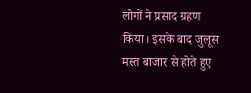लोगों ने प्रसाद ग्रहण किया। इसके बाद जुलूस मस्त बाजार से होते हुए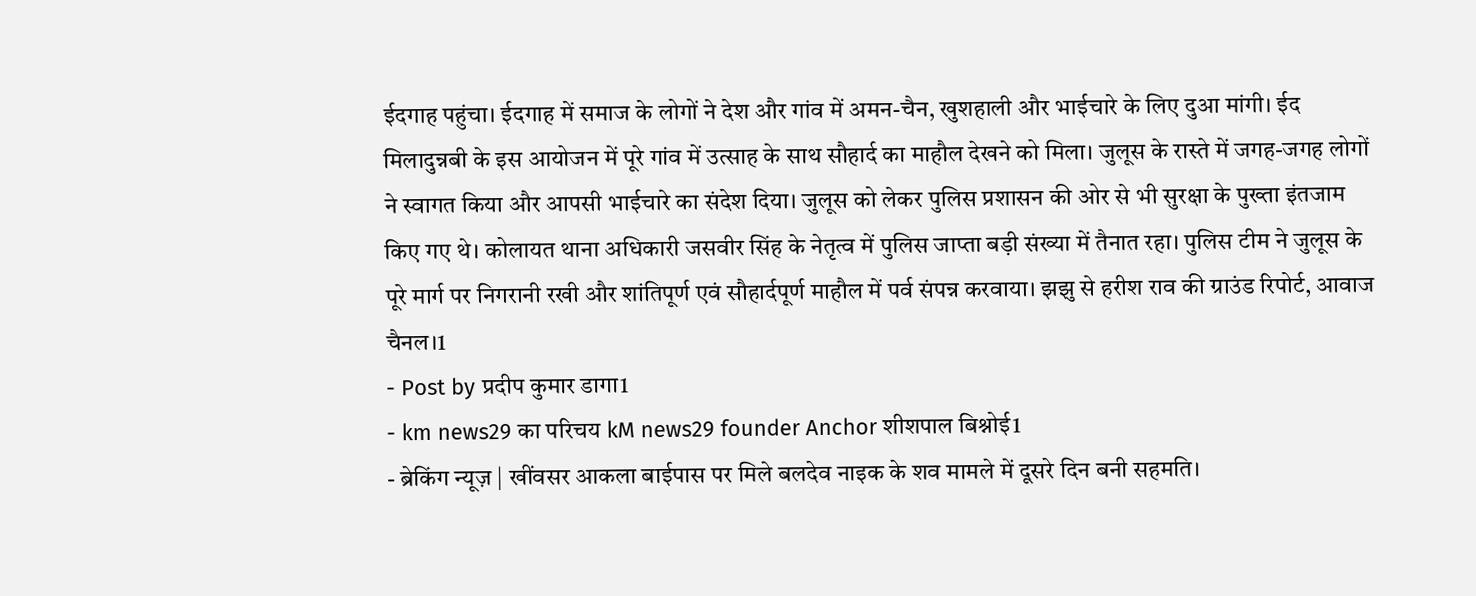ईदगाह पहुंचा। ईदगाह में समाज के लोगों ने देश और गांव में अमन-चैन, खुशहाली और भाईचारे के लिए दुआ मांगी। ईद मिलादुन्नबी के इस आयोजन में पूरे गांव में उत्साह के साथ सौहार्द का माहौल देखने को मिला। जुलूस के रास्ते में जगह-जगह लोगों ने स्वागत किया और आपसी भाईचारे का संदेश दिया। जुलूस को लेकर पुलिस प्रशासन की ओर से भी सुरक्षा के पुख्ता इंतजाम किए गए थे। कोलायत थाना अधिकारी जसवीर सिंह के नेतृत्व में पुलिस जाप्ता बड़ी संख्या में तैनात रहा। पुलिस टीम ने जुलूस के पूरे मार्ग पर निगरानी रखी और शांतिपूर्ण एवं सौहार्दपूर्ण माहौल में पर्व संपन्न करवाया। झझु से हरीश राव की ग्राउंड रिपोर्ट, आवाज चैनल।1
- Post by प्रदीप कुमार डागा1
- km news29 का परिचय kM news29 founder Anchor शीशपाल बिश्नोई1
- ब्रेकिंग न्यूज़ | खींवसर आकला बाईपास पर मिले बलदेव नाइक के शव मामले में दूसरे दिन बनी सहमति।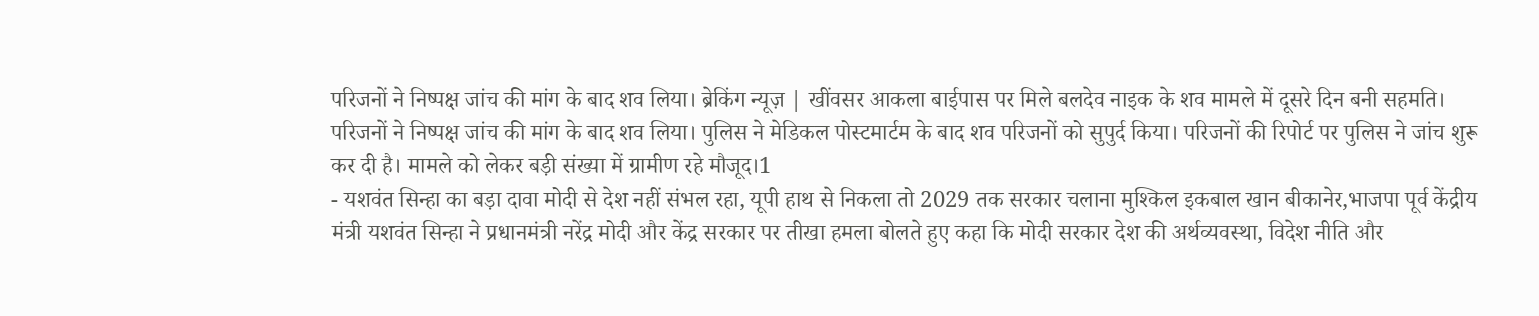परिजनों ने निष्पक्ष जांच की मांग के बाद शव लिया। ब्रेकिंग न्यूज़ | खींवसर आकला बाईपास पर मिले बलदेव नाइक के शव मामले में दूसरे दिन बनी सहमति। परिजनों ने निष्पक्ष जांच की मांग के बाद शव लिया। पुलिस ने मेडिकल पोस्टमार्टम के बाद शव परिजनों को सुपुर्द किया। परिजनों की रिपोर्ट पर पुलिस ने जांच शुरू कर दी है। मामले को लेकर बड़ी संख्या में ग्रामीण रहे मौजूद।1
- यशवंत सिन्हा का बड़ा दावा मोदी से देश नहीं संभल रहा, यूपी हाथ से निकला तो 2029 तक सरकार चलाना मुश्किल इकबाल खान बीकानेर,भाजपा पूर्व केंद्रीय मंत्री यशवंत सिन्हा ने प्रधानमंत्री नरेंद्र मोदी और केंद्र सरकार पर तीखा हमला बोलते हुए कहा कि मोदी सरकार देश की अर्थव्यवस्था, विदेश नीति और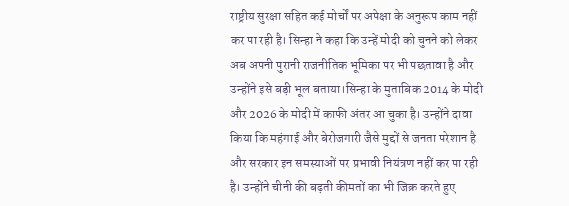राष्ट्रीय सुरक्षा सहित कई मोर्चों पर अपेक्षा के अनुरूप काम नहीं कर पा रही है। सिन्हा ने कहा कि उन्हें मोदी को चुनने को लेकर अब अपनी पुरानी राजनीतिक भूमिका पर भी पछतावा है और उन्होंने इसे बड़ी भूल बताया।सिन्हा के मुताबिक 2014 के मोदी और 2026 के मोदी में काफी अंतर आ चुका है। उन्होंने दावा किया कि महंगाई और बेरोजगारी जैसे मुद्दों से जनता परेशान है और सरकार इन समस्याओं पर प्रभावी नियंत्रण नहीं कर पा रही है। उन्होंने चीनी की बढ़ती कीमतों का भी जिक्र करते हुए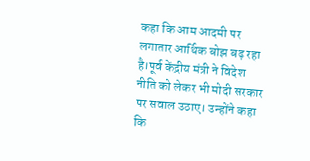कहा कि आम आदमी पर लगातार आर्थिक बोझ बढ़ रहा है।पूर्व केंद्रीय मंत्री ने विदेश नीति को लेकर भी मोदी सरकार पर सवाल उठाए। उन्होंने कहा कि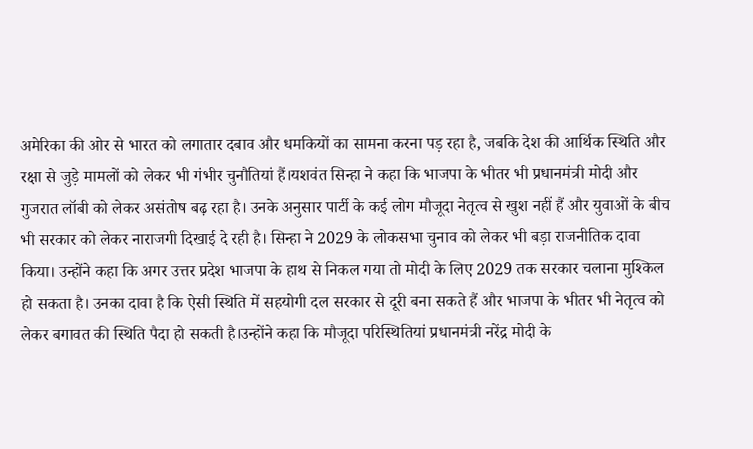अमेरिका की ओर से भारत को लगातार दबाव और धमकियों का सामना करना पड़ रहा है, जबकि देश की आर्थिक स्थिति और रक्षा से जुड़े मामलों को लेकर भी गंभीर चुनौतियां हैं।यशवंत सिन्हा ने कहा कि भाजपा के भीतर भी प्रधानमंत्री मोदी और गुजरात लॉबी को लेकर असंतोष बढ़ रहा है। उनके अनुसार पार्टी के कई लोग मौजूदा नेतृत्व से खुश नहीं हैं और युवाओं के बीच भी सरकार को लेकर नाराजगी दिखाई दे रही है। सिन्हा ने 2029 के लोकसभा चुनाव को लेकर भी बड़ा राजनीतिक दावा किया। उन्होंने कहा कि अगर उत्तर प्रदेश भाजपा के हाथ से निकल गया तो मोदी के लिए 2029 तक सरकार चलाना मुश्किल हो सकता है। उनका दावा है कि ऐसी स्थिति में सहयोगी दल सरकार से दूरी बना सकते हैं और भाजपा के भीतर भी नेतृत्व को लेकर बगावत की स्थिति पैदा हो सकती है।उन्होंने कहा कि मौजूदा परिस्थितियां प्रधानमंत्री नरेंद्र मोदी के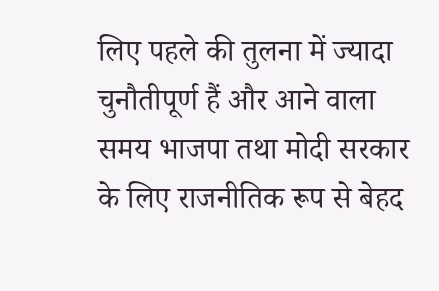लिए पहले की तुलना में ज्यादा चुनौतीपूर्ण हैं और आने वाला समय भाजपा तथा मोदी सरकार के लिए राजनीतिक रूप से बेहद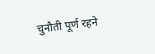चुनौती पूर्ण रहने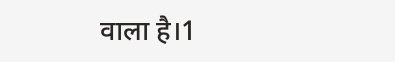वाला है।1